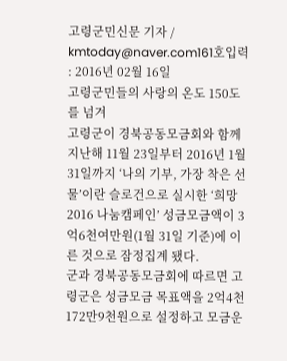고령군민신문 기자 / kmtoday@naver.com161호입력 : 2016년 02월 16일
고령군민들의 사랑의 온도 150도를 넘겨
고령군이 경북공동모금회와 함께 지난해 11월 23일부터 2016년 1월 31일까지 ‘나의 기부, 가장 착은 선물’이란 슬로건으로 실시한 ‘희망2016 나눔캠페인’ 성금모금액이 3억6천여만원(1월 31일 기준)에 이른 것으로 잠정집계 됐다.
군과 경북공동모금회에 따르면 고령군은 성금모금 목표액을 2억4천172만9천원으로 설정하고 모금운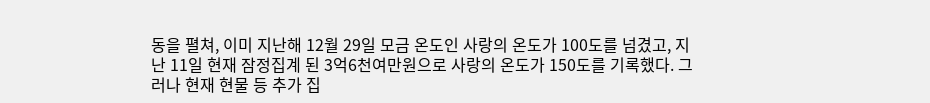동을 펼쳐, 이미 지난해 12월 29일 모금 온도인 사랑의 온도가 100도를 넘겼고, 지난 11일 현재 잠정집계 된 3억6천여만원으로 사랑의 온도가 150도를 기록했다. 그러나 현재 현물 등 추가 집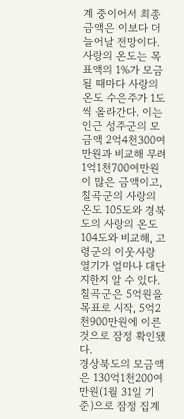계 중이어서 최종 금액은 이보다 더 늘어날 전망이다.
사랑의 온도는 목표액의 1%가 모금될 때마다 사랑의 온도 수은주가 1도씩 올라간다. 이는 인근 성주군의 모금액 2억4천300여만원과 비교해 무려 1억1천700여만원이 많은 금액이고, 칠곡군의 사랑의 온도 105도와 경북도의 사랑의 온도 104도와 비교해, 고령군의 이웃사랑 열기가 얼마나 대단지한지 알 수 있다. 칠곡군은 5억원을 목표로 시작, 5억2천900만원에 이른 것으로 잠정 확인됐다.
경상북도의 모금액은 130억1천200여만원(1월 31일 기준)으로 잠정 집계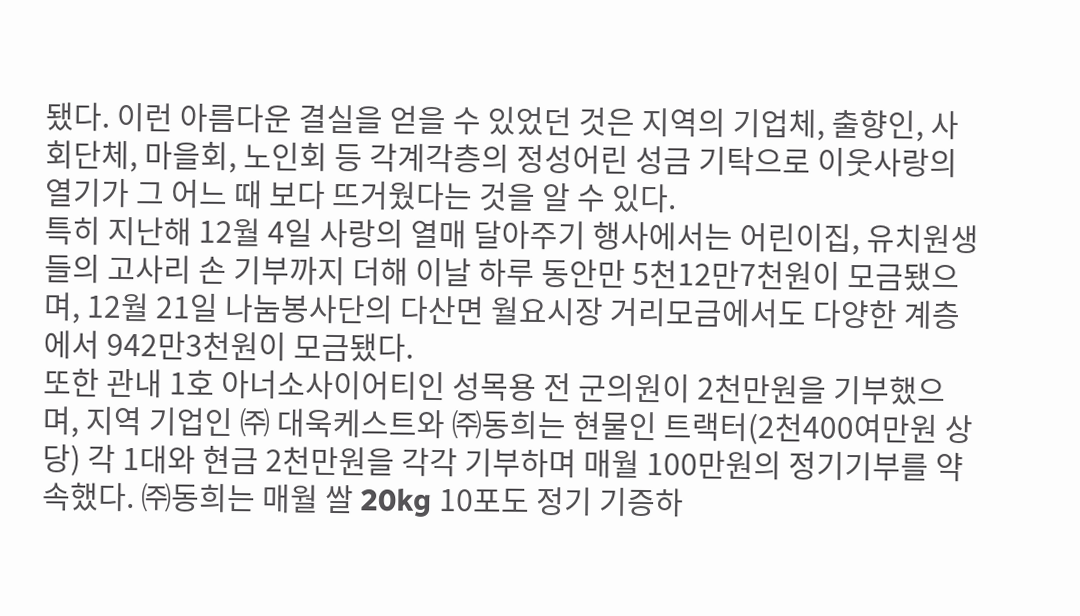됐다. 이런 아름다운 결실을 얻을 수 있었던 것은 지역의 기업체, 출향인, 사회단체, 마을회, 노인회 등 각계각층의 정성어린 성금 기탁으로 이웃사랑의 열기가 그 어느 때 보다 뜨거웠다는 것을 알 수 있다.
특히 지난해 12월 4일 사랑의 열매 달아주기 행사에서는 어린이집, 유치원생들의 고사리 손 기부까지 더해 이날 하루 동안만 5천12만7천원이 모금됐으며, 12월 21일 나눔봉사단의 다산면 월요시장 거리모금에서도 다양한 계층에서 942만3천원이 모금됐다.
또한 관내 1호 아너소사이어티인 성목용 전 군의원이 2천만원을 기부했으며, 지역 기업인 ㈜ 대욱케스트와 ㈜동희는 현물인 트랙터(2천400여만원 상당) 각 1대와 현금 2천만원을 각각 기부하며 매월 100만원의 정기기부를 약속했다. ㈜동희는 매월 쌀 20kg 10포도 정기 기증하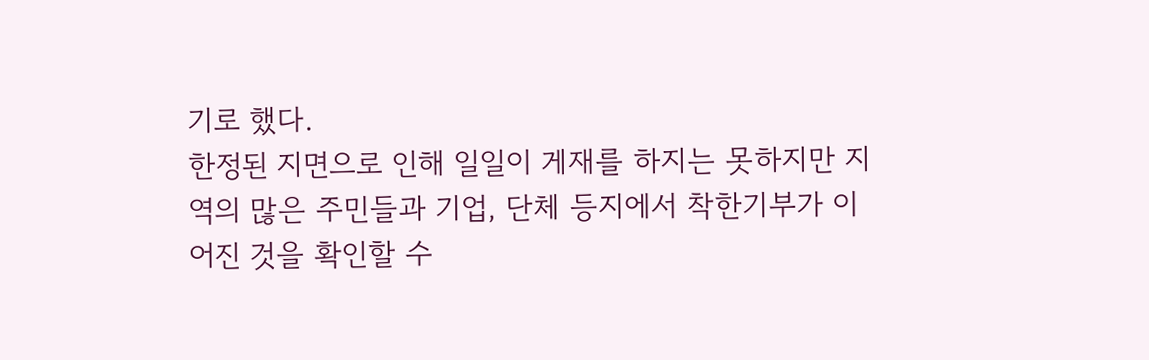기로 했다.
한정된 지면으로 인해 일일이 게재를 하지는 못하지만 지역의 많은 주민들과 기업, 단체 등지에서 착한기부가 이어진 것을 확인할 수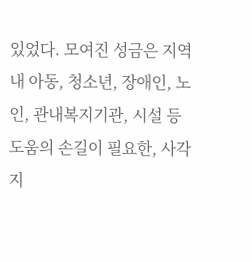있었다. 모여진 성금은 지역 내 아동, 청소년, 장애인, 노인, 관내복지기관, 시설 등 도움의 손길이 필요한, 사각지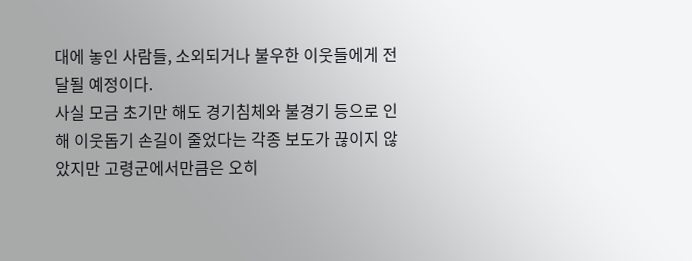대에 놓인 사람들, 소외되거나 불우한 이웃들에게 전달될 예정이다.
사실 모금 초기만 해도 경기침체와 불경기 등으로 인해 이웃돕기 손길이 줄었다는 각종 보도가 끊이지 않았지만 고령군에서만큼은 오히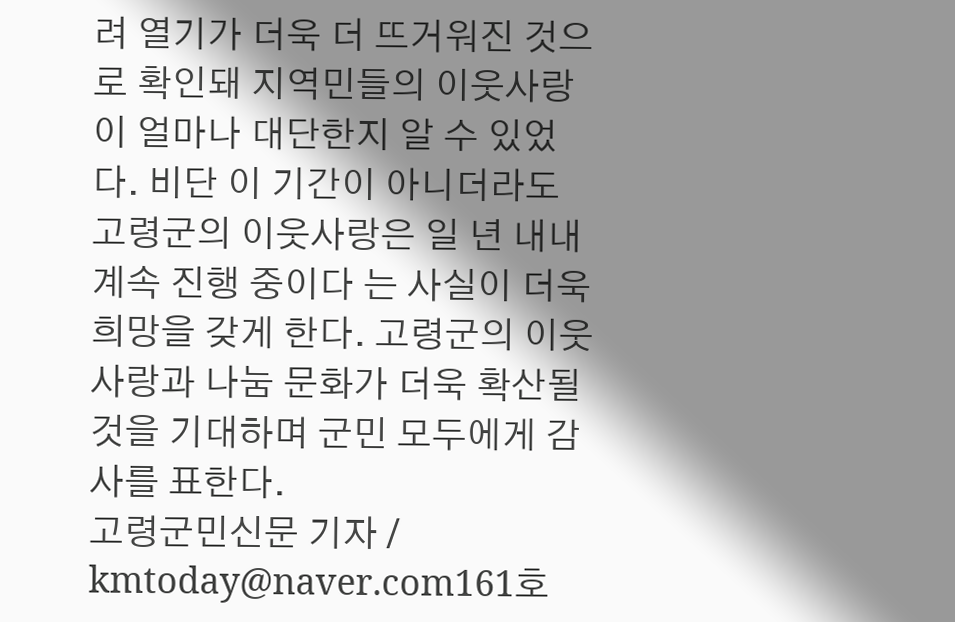려 열기가 더욱 더 뜨거워진 것으로 확인돼 지역민들의 이웃사랑이 얼마나 대단한지 알 수 있었다. 비단 이 기간이 아니더라도 고령군의 이웃사랑은 일 년 내내 계속 진행 중이다 는 사실이 더욱 희망을 갖게 한다. 고령군의 이웃사랑과 나눔 문화가 더욱 확산될 것을 기대하며 군민 모두에게 감사를 표한다.
고령군민신문 기자 / kmtoday@naver.com161호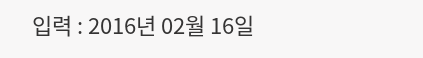입력 : 2016년 02월 16일